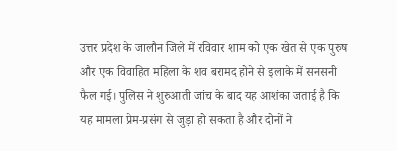उत्तर प्रदेश के जालौन जिले में रविवार शाम को एक खेत से एक पुरुष और एक विवाहित महिला के शव बरामद होने से इलाके में सनसनी फैल गई। पुलिस ने शुरुआती जांच के बाद यह आशंका जताई है कि यह मामला प्रेम-प्रसंग से जुड़ा हो सकता है और दोनों ने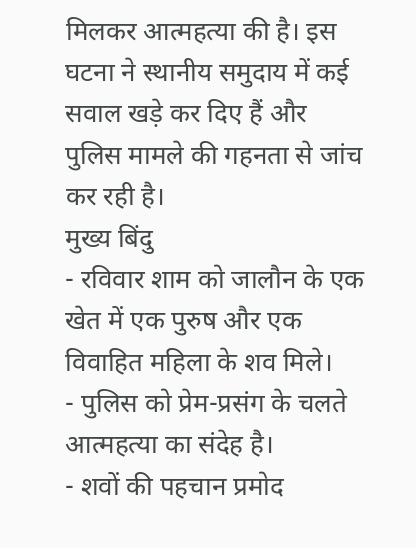मिलकर आत्महत्या की है। इस घटना ने स्थानीय समुदाय में कई सवाल खड़े कर दिए हैं और पुलिस मामले की गहनता से जांच कर रही है।
मुख्य बिंदु
- रविवार शाम को जालौन के एक खेत में एक पुरुष और एक विवाहित महिला के शव मिले।
- पुलिस को प्रेम-प्रसंग के चलते आत्महत्या का संदेह है।
- शवों की पहचान प्रमोद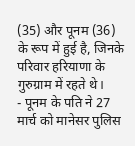(35) और पूनम (36) के रूप में हुई है, जिनके परिवार हरियाणा के गुरुग्राम में रहते थे।
- पूनम के पति ने 27 मार्च को मानेसर पुलिस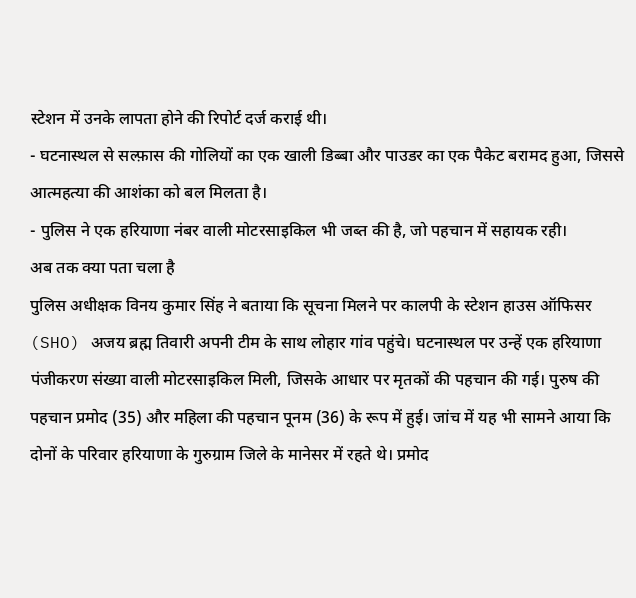स्टेशन में उनके लापता होने की रिपोर्ट दर्ज कराई थी।
- घटनास्थल से सल्फ़ास की गोलियों का एक खाली डिब्बा और पाउडर का एक पैकेट बरामद हुआ, जिससे आत्महत्या की आशंका को बल मिलता है।
- पुलिस ने एक हरियाणा नंबर वाली मोटरसाइकिल भी जब्त की है, जो पहचान में सहायक रही।
अब तक क्या पता चला है
पुलिस अधीक्षक विनय कुमार सिंह ने बताया कि सूचना मिलने पर कालपी के स्टेशन हाउस ऑफिसर (SHO) अजय ब्रह्म तिवारी अपनी टीम के साथ लोहार गांव पहुंचे। घटनास्थल पर उन्हें एक हरियाणा पंजीकरण संख्या वाली मोटरसाइकिल मिली, जिसके आधार पर मृतकों की पहचान की गई। पुरुष की पहचान प्रमोद (35) और महिला की पहचान पूनम (36) के रूप में हुई। जांच में यह भी सामने आया कि दोनों के परिवार हरियाणा के गुरुग्राम जिले के मानेसर में रहते थे। प्रमोद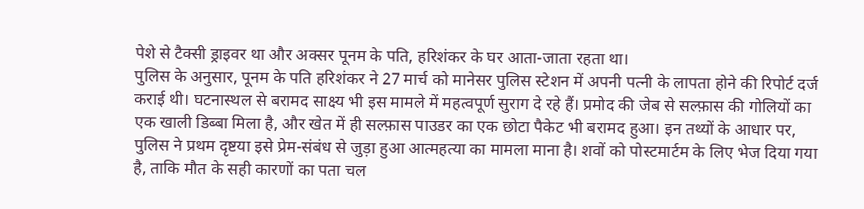पेशे से टैक्सी ड्राइवर था और अक्सर पूनम के पति, हरिशंकर के घर आता-जाता रहता था।
पुलिस के अनुसार, पूनम के पति हरिशंकर ने 27 मार्च को मानेसर पुलिस स्टेशन में अपनी पत्नी के लापता होने की रिपोर्ट दर्ज कराई थी। घटनास्थल से बरामद साक्ष्य भी इस मामले में महत्वपूर्ण सुराग दे रहे हैं। प्रमोद की जेब से सल्फ़ास की गोलियों का एक खाली डिब्बा मिला है, और खेत में ही सल्फ़ास पाउडर का एक छोटा पैकेट भी बरामद हुआ। इन तथ्यों के आधार पर, पुलिस ने प्रथम दृष्टया इसे प्रेम-संबंध से जुड़ा हुआ आत्महत्या का मामला माना है। शवों को पोस्टमार्टम के लिए भेज दिया गया है, ताकि मौत के सही कारणों का पता चल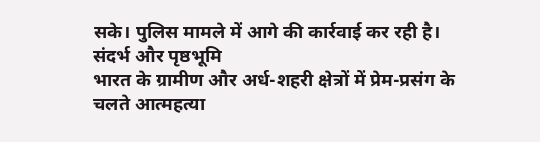सके। पुलिस मामले में आगे की कार्रवाई कर रही है।
संदर्भ और पृष्ठभूमि
भारत के ग्रामीण और अर्ध-शहरी क्षेत्रों में प्रेम-प्रसंग के चलते आत्महत्या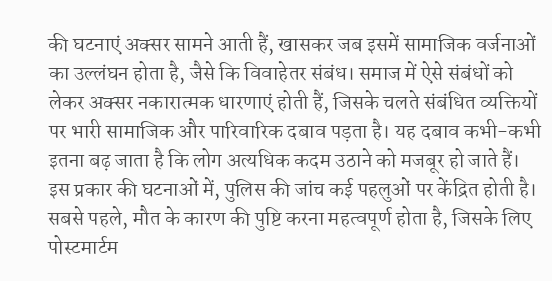की घटनाएं अक्सर सामने आती हैं, खासकर जब इसमें सामाजिक वर्जनाओं का उल्लंघन होता है, जैसे कि विवाहेतर संबंध। समाज में ऐसे संबंधों को लेकर अक्सर नकारात्मक धारणाएं होती हैं, जिसके चलते संबंधित व्यक्तियों पर भारी सामाजिक और पारिवारिक दबाव पड़ता है। यह दबाव कभी-कभी इतना बढ़ जाता है कि लोग अत्यधिक कदम उठाने को मजबूर हो जाते हैं।
इस प्रकार की घटनाओं में, पुलिस की जांच कई पहलुओं पर केंद्रित होती है। सबसे पहले, मौत के कारण की पुष्टि करना महत्वपूर्ण होता है, जिसके लिए पोस्टमार्टम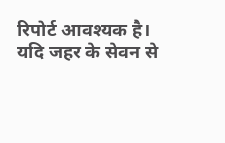रिपोर्ट आवश्यक है। यदि जहर के सेवन से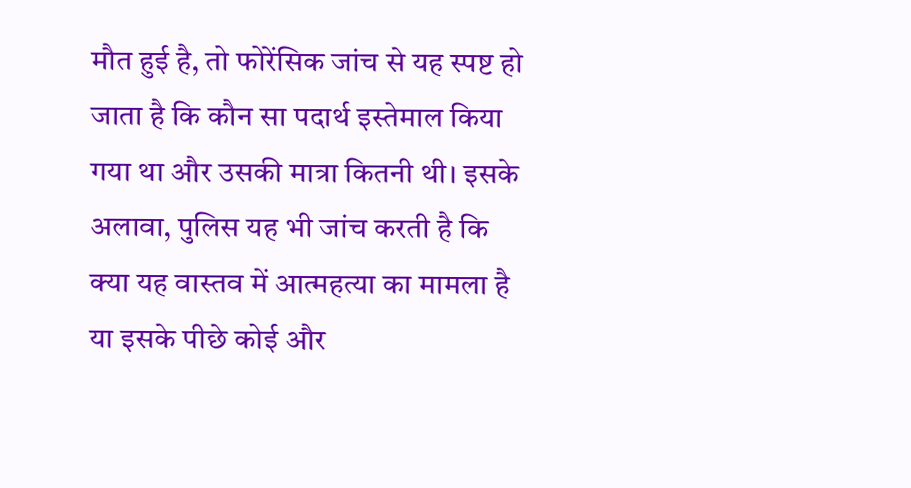मौत हुई है, तो फोरेंसिक जांच से यह स्पष्ट हो जाता है कि कौन सा पदार्थ इस्तेमाल किया गया था और उसकी मात्रा कितनी थी। इसके अलावा, पुलिस यह भी जांच करती है कि क्या यह वास्तव में आत्महत्या का मामला है या इसके पीछे कोई और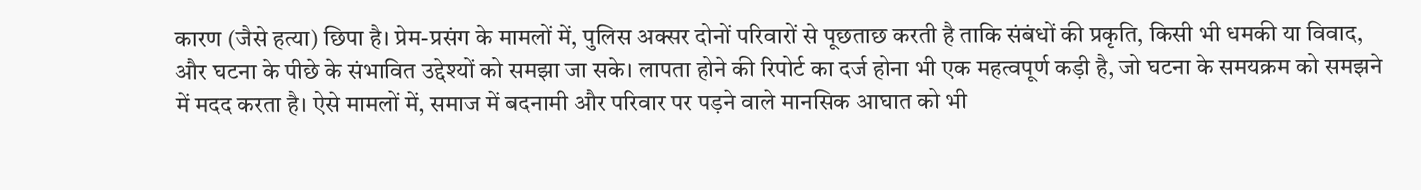कारण (जैसे हत्या) छिपा है। प्रेम-प्रसंग के मामलों में, पुलिस अक्सर दोनों परिवारों से पूछताछ करती है ताकि संबंधों की प्रकृति, किसी भी धमकी या विवाद, और घटना के पीछे के संभावित उद्देश्यों को समझा जा सके। लापता होने की रिपोर्ट का दर्ज होना भी एक महत्वपूर्ण कड़ी है, जो घटना के समयक्रम को समझने में मदद करता है। ऐसे मामलों में, समाज में बदनामी और परिवार पर पड़ने वाले मानसिक आघात को भी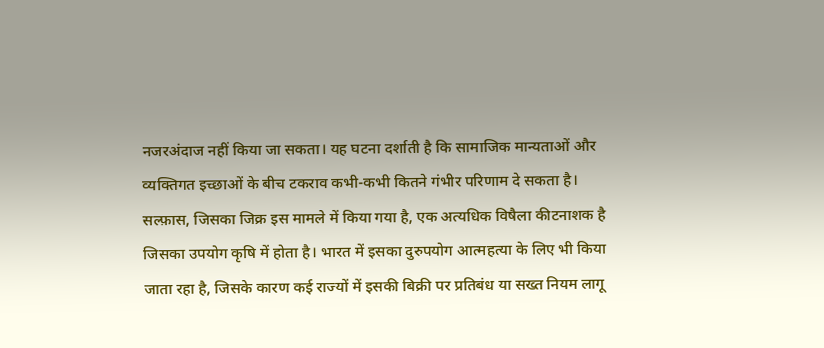नजरअंदाज नहीं किया जा सकता। यह घटना दर्शाती है कि सामाजिक मान्यताओं और व्यक्तिगत इच्छाओं के बीच टकराव कभी-कभी कितने गंभीर परिणाम दे सकता है।
सल्फ़ास, जिसका जिक्र इस मामले में किया गया है, एक अत्यधिक विषैला कीटनाशक है जिसका उपयोग कृषि में होता है। भारत में इसका दुरुपयोग आत्महत्या के लिए भी किया जाता रहा है, जिसके कारण कई राज्यों में इसकी बिक्री पर प्रतिबंध या सख्त नियम लागू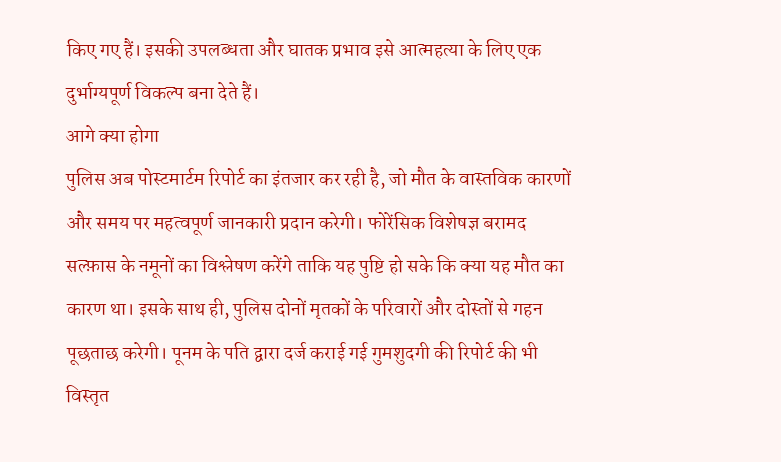किए गए हैं। इसकी उपलब्धता और घातक प्रभाव इसे आत्महत्या के लिए एक दुर्भाग्यपूर्ण विकल्प बना देते हैं।
आगे क्या होगा
पुलिस अब पोस्टमार्टम रिपोर्ट का इंतजार कर रही है, जो मौत के वास्तविक कारणों और समय पर महत्वपूर्ण जानकारी प्रदान करेगी। फोरेंसिक विशेषज्ञ बरामद सल्फ़ास के नमूनों का विश्लेषण करेंगे ताकि यह पुष्टि हो सके कि क्या यह मौत का कारण था। इसके साथ ही, पुलिस दोनों मृतकों के परिवारों और दोस्तों से गहन पूछताछ करेगी। पूनम के पति द्वारा दर्ज कराई गई गुमशुदगी की रिपोर्ट की भी विस्तृत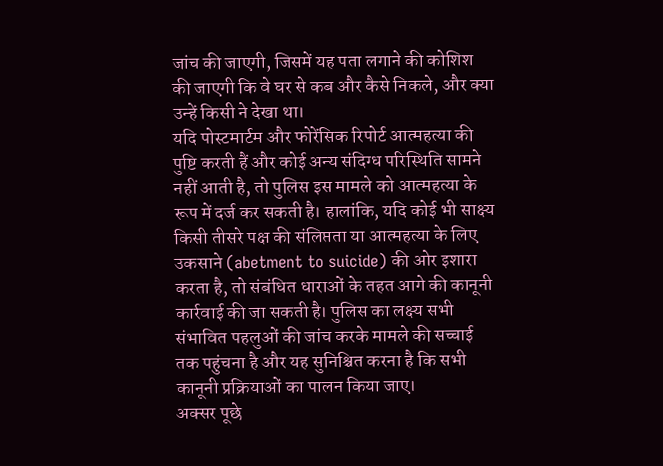जांच की जाएगी, जिसमें यह पता लगाने की कोशिश की जाएगी कि वे घर से कब और कैसे निकले, और क्या उन्हें किसी ने देखा था।
यदि पोस्टमार्टम और फोरेंसिक रिपोर्ट आत्महत्या की पुष्टि करती हैं और कोई अन्य संदिग्ध परिस्थिति सामने नहीं आती है, तो पुलिस इस मामले को आत्महत्या के रूप में दर्ज कर सकती है। हालांकि, यदि कोई भी साक्ष्य किसी तीसरे पक्ष की संलिप्तता या आत्महत्या के लिए उकसाने (abetment to suicide) की ओर इशारा करता है, तो संबंधित धाराओं के तहत आगे की कानूनी कार्रवाई की जा सकती है। पुलिस का लक्ष्य सभी संभावित पहलुओं की जांच करके मामले की सच्चाई तक पहुंचना है और यह सुनिश्चित करना है कि सभी कानूनी प्रक्रियाओं का पालन किया जाए।
अक्सर पूछे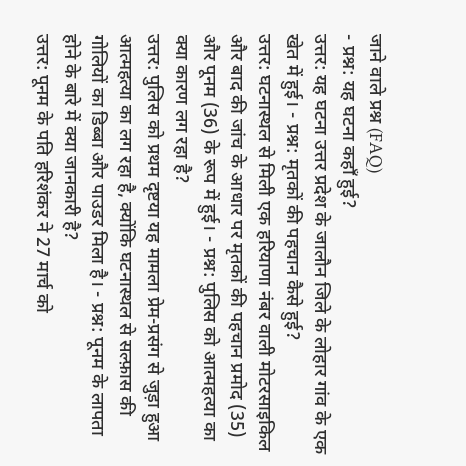जाने वाले प्रश्न (FAQ)
- प्रश्न: यह घटना कहाँ हुई?
उत्तर: यह घटना उत्तर प्रदेश के जालौन जिले के लोहार गांव के एक खेत में हुई। - प्रश्न: मृतकों की पहचान कैसे हुई?
उत्तर: घटनास्थल से मिली एक हरियाणा नंबर वाली मोटरसाइकिल और बाद की जांच के आधार पर मृतकों की पहचान प्रमोद (35) और पूनम (36) के रूप में हुई। - प्रश्न: पुलिस को आत्महत्या का क्या कारण लग रहा है?
उत्तर: पुलिस को प्रथम दृष्टया यह मामला प्रेम-प्रसंग से जुड़ा हुआ आत्महत्या का लग रहा है, क्योंकि घटनास्थल से सल्फ़ास की गोलियों का डिब्बा और पाउडर मिला है। - प्रश्न: पूनम के लापता होने के बारे में क्या जानकारी है?
उत्तर: पूनम के पति हरिशंकर ने 27 मार्च को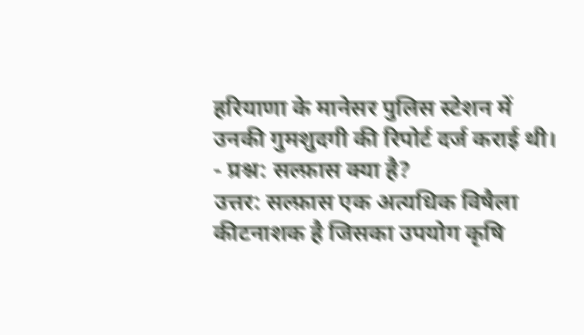हरियाणा के मानेसर पुलिस स्टेशन में उनकी गुमशुदगी की रिपोर्ट दर्ज कराई थी। - प्रश्न: सल्फ़ास क्या है?
उत्तर: सल्फ़ास एक अत्यधिक विषैला कीटनाशक है जिसका उपयोग कृषि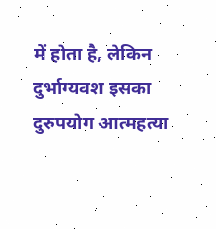में होता है, लेकिन दुर्भाग्यवश इसका दुरुपयोग आत्महत्या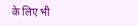के लिए भी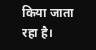किया जाता रहा है।